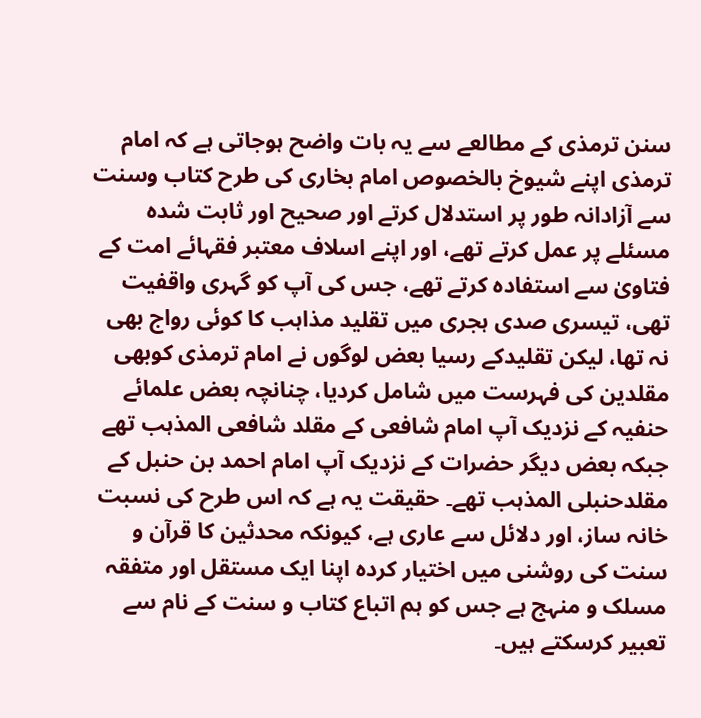سنن ترمذی کے مطالعے سے یہ بات واضح ہوجاتی ہے کہ امام ترمذی اپنے شیوخ بالخصوص امام بخاری کی طرح کتاب وسنت سے آزادانہ طور پر استدلال کرتے اور صحیح اور ثابت شدہ مسئلے پر عمل کرتے تھے، اور اپنے اسلاف معتبر فقہائے امت کے فتاویٰ سے استفادہ کرتے تھے، جس کی آپ کو گہری واقفیت تھی، تیسری صدی ہجری میں تقلید مذاہب کا کوئی رواج بھی نہ تھا، لیکن تقلیدکے رسیا بعض لوگوں نے امام ترمذی کوبھی مقلدین کی فہرست میں شامل کردیا، چنانچہ بعض علمائے حنفیہ کے نزدیک آپ امام شافعی کے مقلد شافعی المذہب تھے جبکہ بعض دیگر حضرات کے نزدیک آپ امام احمد بن حنبل کے مقلدحنبلی المذہب تھے۔ حقیقت یہ ہے کہ اس طرح کی نسبت خانہ ساز، اور دلائل سے عاری ہے، کیونکہ محدثین کا قرآن و سنت کی روشنی میں اختیار کردہ اپنا ایک مستقل اور متفقہ مسلک و منہج ہے جس کو ہم اتباع کتاب و سنت کے نام سے تعبیر کرسکتے ہیں۔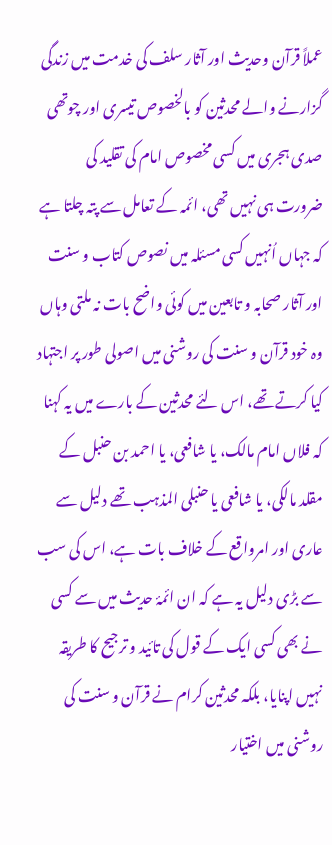عملاً قرآن وحدیث اور آثار سلف کی خدمت میں زندگی گزارنے والے محدثین کو بالخصوص تیسری اور چوتھی صدی ہجری میں کسی مخصوص امام کی تقلید کی ضرورت ہی نہیں تھی، ائمہ کے تعامل سے پتہ چلتا ہے کہ جہاں اُنہیں کسی مسئلہ میں نصوص کتاب و سنت اور آثار صحابہ و تابعین میں کوئی واضح بات نہ ملتی وہاں وہ خود قرآن و سنت کی روشنی میں اصولی طور پر اجتہاد کیا کرتے تھے، اس لئے محدثین کے بارے میں یہ کہنا کہ فلاں امام مالک، یا شافعی، یا احمد بن حنبل کے مقلد مالکی، یا شافعی یا حنبلی المذہب تھے دلیل سے عاری اور امرواقع کے خلاف بات ہے، اس کی سب سے بڑی دلیل یہ ہے کہ ان ائمۂ حدیث میں سے کسی نے بھی کسی ایک کے قول کی تائید و ترجیح کا طریقہ نہیں اپنایا، بلکہ محدثین کرام نے قرآن و سنت کی روشنی میں اختیار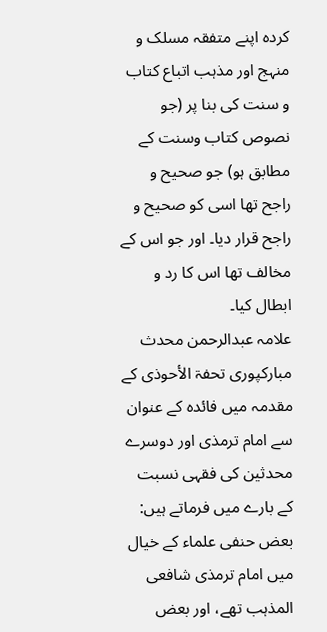کردہ اپنے متفقہ مسلک و منہج اور مذہب اتباع کتاب و سنت کی بنا پر (جو نصوص کتاب وسنت کے مطابق ہو) جو صحیح و راجح تھا اسی کو صحیح و راجح قرار دیا۔ اور جو اس کے مخالف تھا اس کا رد و ابطال کیا۔
علامہ عبدالرحمن محدث مبارکپوری تحفۃ الأحوذی کے مقدمہ میں فائدہ کے عنوان سے امام ترمذی اور دوسرے محدثین کی فقہی نسبت کے بارے میں فرماتے ہیں: بعض حنفی علماء کے خیال میں امام ترمذی شافعی المذہب تھے، اور بعض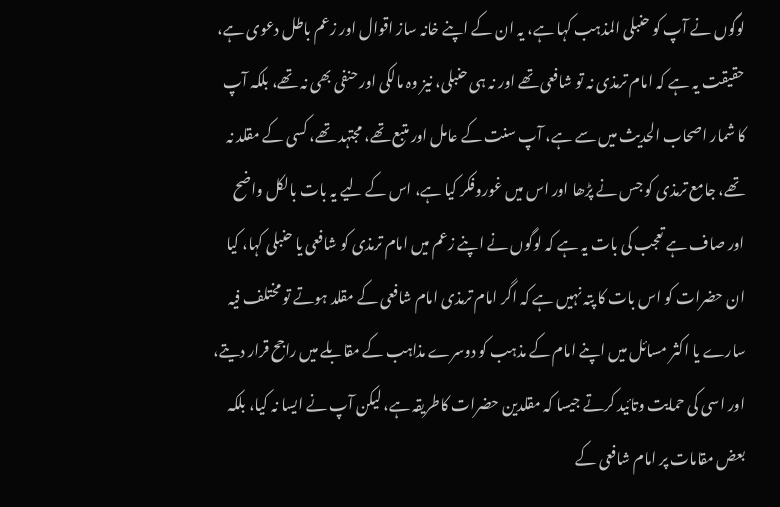لوگوں نے آپ کو حنبلی المذہب کہا ہے، یہ ان کے اپنے خانہ ساز اقوال اور زعم باطل دعوی ہے، حقیقت یہ ہے کہ امام ترمذی نہ تو شافعی تھے اور نہ ہی حنبلی، نیز وہ مالکی اور حنفی بھی نہ تھے، بلکہ آپ کا شمار اصحاب الحدیث میں سے ہے، آپ سنت کے عامل اور متبع تھے، مجتہد تھے، کسی کے مقلد نہ تھے، جامع ترمذی کو جس نے پڑھا اور اس میں غوروفکر کیا ہے، اس کے لیے یہ بات بالکل واضح اور صاف ہے تعجب کی بات یہ ہے کہ لوگوں نے اپنے زعم میں امام ترمذی کو شافعی یا حنبلی کہا، کیا ان حضرات کو اس بات کا پتہ نہیں ہے کہ اگر امام ترمذی امام شافعی کے مقلد ہوتے تو مختلف فیہ سارے یا اکثر مسائل میں اپنے امام کے مذہب کو دوسرے مذاہب کے مقابلے میں راجح قرار دیتے، اور اسی کی حمایت وتائید کرتے جیسا کہ مقلدین حضرات کاطریقہ ہے، لیکن آپ نے ایسا نہ کیا، بلکہ بعض مقامات پر امام شافعی کے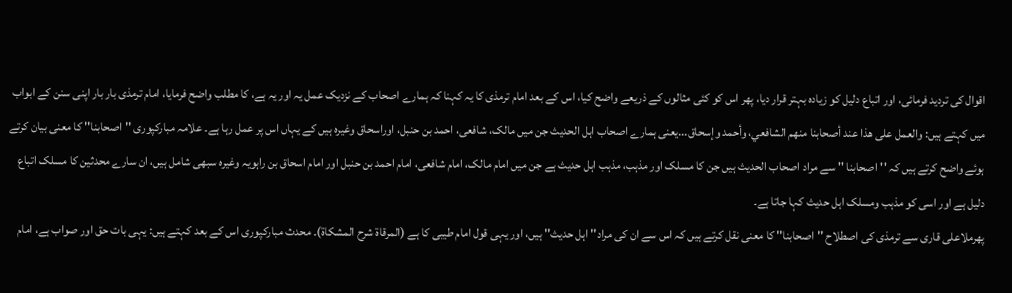اقوال کی تردید فرمائی، اور اتباع دلیل کو زیادہ بہتر قرار دیا، پھر اس کو کئی مثالوں کے ذریعے واضح کیا، اس کے بعد امام ترمذی کا یہ کہنا کہ ہمارے اصحاب کے نزدیک عمل یہ اور یہ ہے، کا مطلب واضح فرمایا، امام ترمذی بار بار اپنی سنن کے ابواب میں کہتے ہیں: والعمل على هذا عند أصحابنا منهم الشافعي، وأحمد وإسحاق...یعنی ہمارے اصحاب اہل الحدیث جن میں مالک، شافعی، احمد بن حنبل، اوراسحاق وغیرہ ہیں کے یہاں اس پر عمل رہا ہے۔ علامہ مبارکپوری ''اصحابنا'' کا معنی بیان کرتے ہوئے واضح کرتے ہیں کہ ''اصحابنا '' سے مراد اصحاب الحدیث ہیں جن کا مسلک اور مذہب، مذہب اہل حدیث ہے جن میں امام مالک، امام شافعی، امام احمد بن حنبل اور امام اسحاق بن راہویہ وغیرہ سبھی شامل ہیں، ان سارے محدثین کا مسلک اتباع دلیل ہے اور اسی کو مذہب ومسلک اہل حدیث کہا جاتا ہے۔
پھرملاعلی قاری سے ترمذی کی اصطلاح ''اصحابنا'' کا معنی نقل کرتے ہیں کہ اس سے ان کی مراد'' اہل حدیث'' ہیں، اور یہی قول امام طیبی کا ہے (المرقاۃ شرح المشکاۃ)۔ محدث مبارکپوری اس کے بعد کہتے ہیں: یہی بات حق اور صواب ہے، امام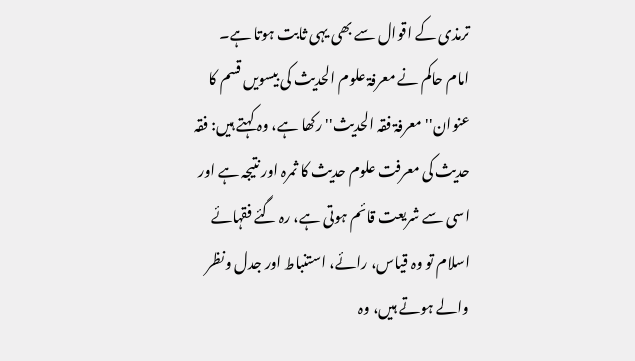ترمذی کے اقوال سے بھی یہی ثابت ہوتا ہے۔
امام حاکم نے معرفۃ علوم الحدیث کی بیسویں قسم کا عنوان'' معرفۃ فقہ الحدیث'' رکھا ہے، وہ کہتے ہیں: فقہ حدیث کی معرفت علوم حدیث کا ثمرہ اور نتیجہ ہے اور اسی سے شریعت قائم ہوتی ہے، رہ گئے فقہائے اسلام تو وہ قیاس، رائے، استنباط اور جدل ونظر والے ہوتے ہیں، وہ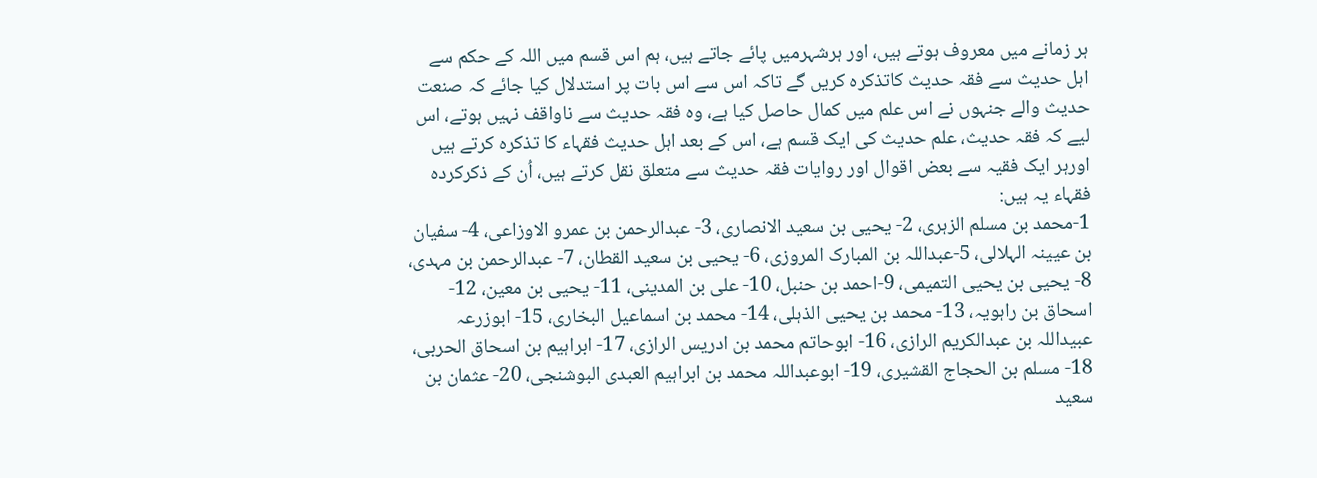ہر زمانے میں معروف ہوتے ہیں، اور ہرشہرمیں پائے جاتے ہیں، ہم اس قسم میں اللہ کے حکم سے اہل حدیث سے فقہ حدیث کاتذکرہ کریں گے تاکہ اس سے اس بات پر استدلال کیا جائے کہ صنعت حدیث والے جنہوں نے اس علم میں کمال حاصل کیا ہے، وہ فقہ حدیث سے ناواقف نہیں ہوتے، اس لیے کہ فقہ حدیث، علم حدیث کی ایک قسم ہے، اس کے بعد اہل حدیث فقہاء کا تذکرہ کرتے ہیں اورہر ایک فقیہ سے بعض اقوال اور روایات فقہ حدیث سے متعلق نقل کرتے ہیں، اُن کے ذکرکردہ فقہاء یہ ہیں:
1-محمد بن مسلم الزہری، 2- یحیی بن سعید الانصاری، 3- عبدالرحمن بن عمرو الاوزاعی، 4- سفیان بن عیینہ الہلالی، 5-عبداللہ بن المبارک المروزی، 6- یحیی بن سعید القطان، 7- عبدالرحمن بن مہدی، 8- یحیی بن یحیی التمیمی، 9-احمد بن حنبل، 10- علی بن المدینی، 11- یحیی بن معین، 12- اسحاق بن راہویہ، 13- محمد بن یحیی الذہلی، 14- محمد بن اسماعیل البخاری، 15- ابوزرعہ عبیداللہ بن عبدالکریم الرازی، 16- ابوحاتم محمد بن ادریس الرازی، 17- ابراہیم بن اسحاق الحربی، 18- مسلم بن الحجاج القشیری، 19- ابوعبداللہ محمد بن ابراہیم العبدی البوشنجی، 20- عثمان بن سعید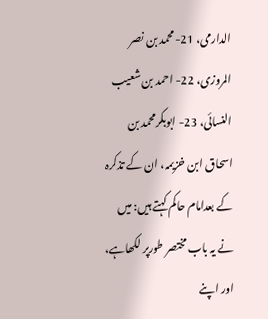الدارمی، 21-محمد بن نصر المروزی، 22- احمد بن شعیب النسائی، 23- ابوبکرمحمد بن اسحاق ابن خزیمہ، ان کے تذکرہ کے بعدامام حاکم کہتے ہیں: میں نے یہ باب مختصر طورپر لکھاہے، اور اپنے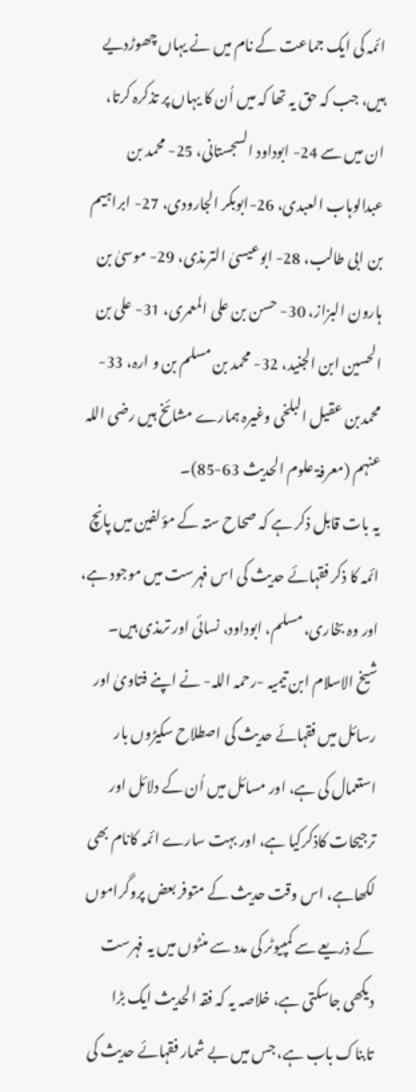ائمہ کی ایک جماعت کے نام میں نے یہاں چھوڑدیے ہیں، جب کہ حق یہ تھا کہ میں اُن کا یہاں پر تذکرہ کرتا، ان میں سے 24- ابوداود السجستانی، 25- محمد بن عبدالوہاب العبدی، 26-ابوبکر الجارودی، 27- ابراہیم بن ابی طالب، 28- ابوعیسیٰ الترمذی، 29- موسیٰ بن ہارون البزاز، 30- حسن بن علی المعمری، 31- علی بن الحسین ابن الجنید، 32- محمد بن مسلم بن و ارہ، 33- محمدبن عقیل البلخی وغیرہ ہمارے مشائخ ہیں رضی اللہ عنہم (معرفۃ علوم الحدیث 63-85)۔
یہ بات قابل ذکر ہے کہ صحاح ستہ کے مؤلفین میں پانچ ائمہ کا ذکر فقہائے حدیث کی اس فہرست میں موجود ہے، اور وہ بخاری، مسلم، ابوداود، نسائی اور ترمذی ہیں۔
شیخ الاسلام ابن تیمیہ -رحمہ اللہ- نے اپنے فتاویٰ اور رسائل میں فقہائے حدیث کی اصطلاح سکیڑوں بار استعمال کی ہے، اور مسائل میں اُن کے دلائل اور ترجیحات کاذکرکیا ہے، اور بہت سارے ائمہ کانام بھی لکھاہے، اس وقت حدیث کے متوفر بعض پروگراموں کے ذریعے سے کمپیوٹر کی مدد سے منٹوں میں یہ فہرست دیکھی جاسکتی ہے، خلاصہ یہ کہ فقہ الحدیث ایک بڑا تابناک باب ہے، جس میں بے شمار فقہائے حدیث کی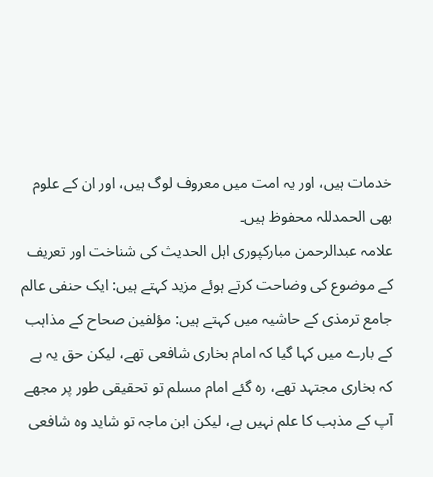خدمات ہیں، اور یہ امت میں معروف لوگ ہیں، اور ان کے علوم بھی الحمدللہ محفوظ ہیں۔
علامہ عبدالرحمن مبارکپوری اہل الحدیث کی شناخت اور تعریف کے موضوع کی وضاحت کرتے ہوئے مزید کہتے ہیں: ایک حنفی عالم جامع ترمذی کے حاشیہ میں کہتے ہیں: مؤلفین صحاح کے مذاہب کے بارے میں کہا گیا کہ امام بخاری شافعی تھے، لیکن حق یہ ہے کہ بخاری مجتہد تھے، رہ گئے امام مسلم تو تحقیقی طور پر مجھے آپ کے مذہب کا علم نہیں ہے، لیکن ابن ماجہ تو شاید وہ شافعی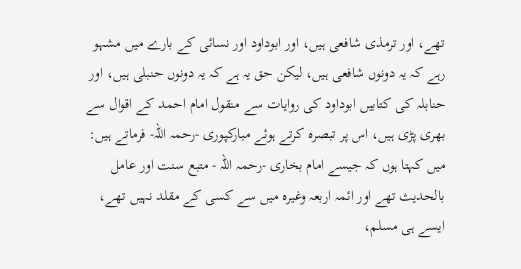تھے، اور ترمذی شافعی ہیں، اور ابوداود اور نسائی کے بارے میں مشہو رہے کہ یہ دونوں شافعی ہیں، لیکن حق یہ ہے کہ یہ دونوں حنبلی ہیں، اور حنابلہ کی کتابیں ابوداود کی روایات سے منقول امام احمد کے اقوال سے بھری پڑی ہیں، اس پر تبصرہ کرتے ہوئے مبارکپوری -رحمہ اللہ- فرماتے ہیں: میں کہتا ہوں کہ جیسے امام بخاری -رحمہ اللہ - متبع سنت اور عامل بالحدیث تھے اور ائمہ اربعہ وغیرہ میں سے کسی کے مقلد نہیں تھے، ایسے ہی مسلم،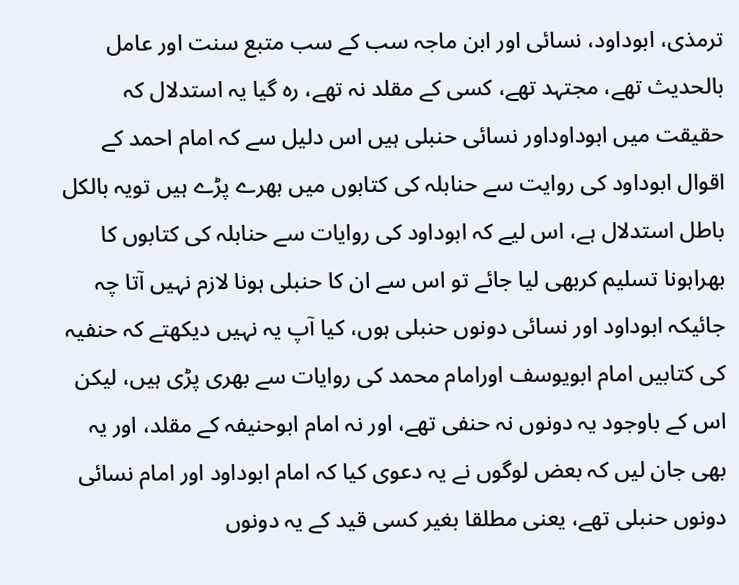ترمذی، ابوداود، نسائی اور ابن ماجہ سب کے سب متبع سنت اور عامل بالحدیث تھے، مجتہد تھے، کسی کے مقلد نہ تھے، رہ گیا یہ استدلال کہ حقیقت میں ابوداوداور نسائی حنبلی ہیں اس دلیل سے کہ امام احمد کے اقوال ابوداود کی روایت سے حنابلہ کی کتابوں میں بھرے پڑے ہیں تویہ بالکل باطل استدلال ہے، اس لیے کہ ابوداود کی روایات سے حنابلہ کی کتابوں کا بھراہونا تسلیم کربھی لیا جائے تو اس سے ان کا حنبلی ہونا لازم نہیں آتا چہ جائیکہ ابوداود اور نسائی دونوں حنبلی ہوں، کیا آپ یہ نہیں دیکھتے کہ حنفیہ کی کتابیں امام ابویوسف اورامام محمد کی روایات سے بھری پڑی ہیں، لیکن اس کے باوجود یہ دونوں نہ حنفی تھے، اور نہ امام ابوحنیفہ کے مقلد، اور یہ بھی جان لیں کہ بعض لوگوں نے یہ دعوی کیا کہ امام ابوداود اور امام نسائی دونوں حنبلی تھے، یعنی مطلقا بغیر کسی قید کے یہ دونوں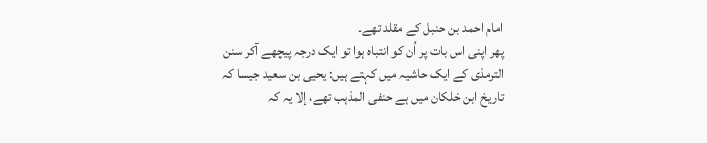امام احمد بن حنبل کے مقلد تھے۔
پھر اپنی اس بات پر اُن کو انتباہ ہوا تو ایک درجہ پیچھے آکر سنن الترمذی کے ایک حاشیہ میں کہتے ہیں: یحیی بن سعید جیسا کہ تاریخ ابن خلکان میں ہے حنفی المذہب تھے، إلا یہ کہ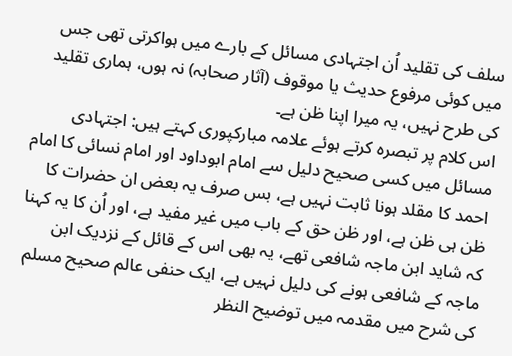سلف کی تقلید اُن اجتہادی مسائل کے بارے میں ہواکرتی تھی جس میں کوئی مرفوع حدیث یا موقوف (آثار صحابہ) نہ ہوں، ہماری تقلید کی طرح نہیں، یہ میرا اپنا ظن ہے۔
اس کلام پر تبصرہ کرتے ہوئے علامہ مبارکپوری کہتے ہیں: اجتہادی مسائل میں کسی صحیح دلیل سے امام ابوداود اور امام نسائی کا امام احمد کا مقلد ہونا ثابت نہیں ہے، بس صرف یہ بعض ان حضرات کا ظن ہی ظن ہے، اور ظن حق کے باب میں غیر مفید ہے، اور اُن کا یہ کہنا کہ شاید ابن ماجہ شافعی تھے، یہ بھی اس کے قائل کے نزدیک ابن ماجہ کے شافعی ہونے کی دلیل نہیں ہے، ایک حنفی عالم صحیح مسلم کی شرح میں مقدمہ میں توضیح النظر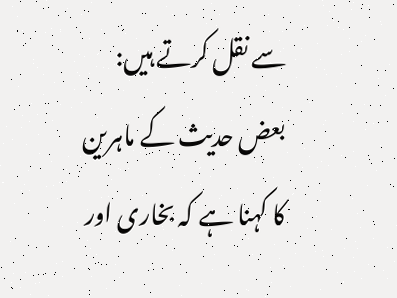سے نقل کرتے ہیں: بعض حدیث کے ماہرین کا کہنا ہے کہ بخاری اور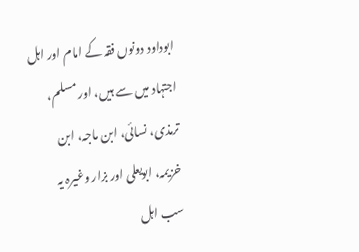ابوداود دونوں فقہ کے امام اور اہل اجتہاد میں سے ہیں، اور مسلم، ترمذی، نسائی، ابن ماجہ، ابن خزیمہ، ابویعلی اور بزار وغیرہ یہ سب اہل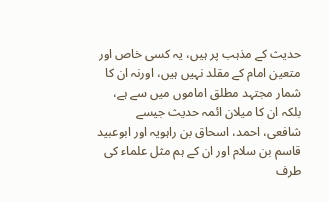حدیث کے مذہب پر ہیں، یہ کسی خاص اور متعین امام کے مقلد نہیں ہیں، اورنہ ان کا شمار مجتہد مطلق اماموں میں سے ہے، بلکہ ان کا میلان ائمہ حدیث جیسے شافعی، احمد، اسحاق بن راہویہ اور ابوعبید قاسم بن سلام اور ان کے ہم مثل علماء کی طرف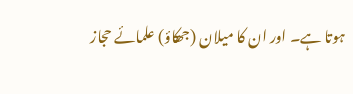ہوتا ہے۔ اور ان کا میلان (جھکاؤ) علمائے حجاز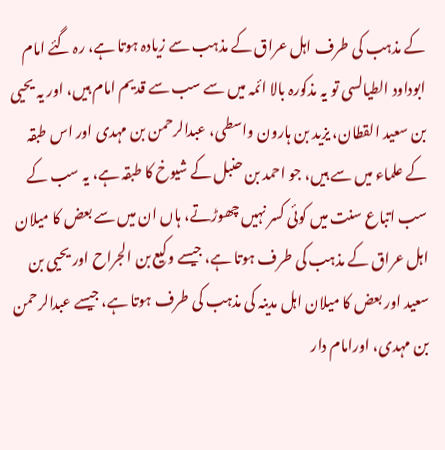کے مذہب کی طرف اہل عراق کے مذہب سے زیادہ ہوتا ہے، رہ گئے امام ابوداود الطیالسی تو یہ مذکورہ بالا ائمہ میں سے سب سے قدیم امام ہیں، اور یہ یحیی بن سعید القطان، یزید بن ہارون واسطی، عبدالرحمن بن مہدی اور اس طبقہ کے علماء میں سے ہیں، جو احمد بن حنبل کے شیوخ کا طبقہ ہے، یہ سب کے سب اتباع سنت میں کوئی کسر نہیں چھوڑتے، ہاں ان میں سے بعض کا میلان اہل عراق کے مذہب کی طرف ہوتا ہے، جیسے وکیع بن الجراح اور یحیی بن سعید اور بعض کا میلان اہل مدینہ کی مذہب کی طرف ہوتا ہے، جیسے عبدالرحمن بن مہدی، اورامام دار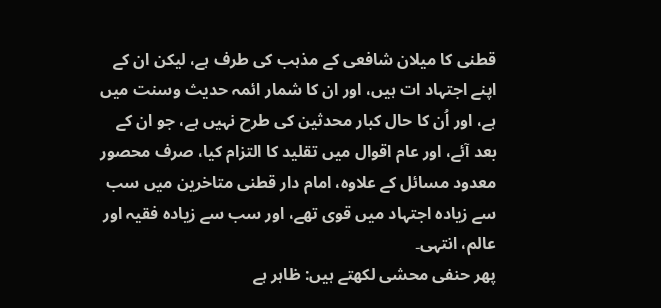قطنی کا میلان شافعی کے مذہب کی طرف ہے، لیکن ان کے اپنے اجتہاد ات ہیں، اور ان کا شمار ائمہ حدیث وسنت میں ہے، اور اُن کا حال کبار محدثین کی طرح نہیں ہے، جو ان کے بعد آئے، اور عام اقوال میں تقلید کا التزام کیا، صرف محصور معدود مسائل کے علاوہ، امام دار قطنی متاخرین میں سب سے زیادہ اجتہاد میں قوی تھے، اور سب سے زیادہ فقیہ اور عالم، انتہی۔
پھر حنفی محشی لکھتے ہیں: ظاہر ہے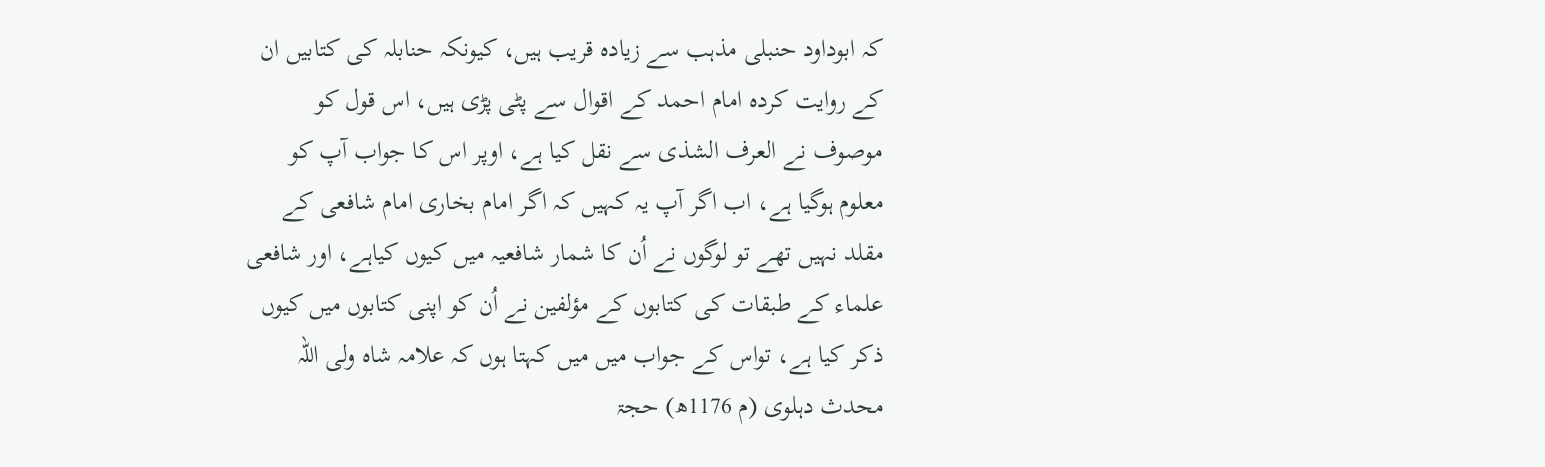کہ ابوداود حنبلی مذہب سے زیادہ قریب ہیں، کیونکہ حنابلہ کی کتابیں ان کے روایت کردہ امام احمد کے اقوال سے پٹی پڑی ہیں، اس قول کو موصوف نے العرف الشذی سے نقل کیا ہے، اوپر اس کا جواب آپ کو معلوم ہوگیا ہے، اب اگر آپ یہ کہیں کہ اگر امام بخاری امام شافعی کے مقلد نہیں تھے تو لوگوں نے اُن کا شمار شافعیہ میں کیوں کیاہے، اور شافعی علماء کے طبقات کی کتابوں کے مؤلفین نے اُن کو اپنی کتابوں میں کیوں ذکر کیا ہے، تواس کے جواب میں میں کہتا ہوں کہ علامہ شاہ ولی اللہ محدث دہلوی (م 1176ھ) حجۃ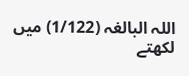اللہ البالغہ (1/122) میں لکھتے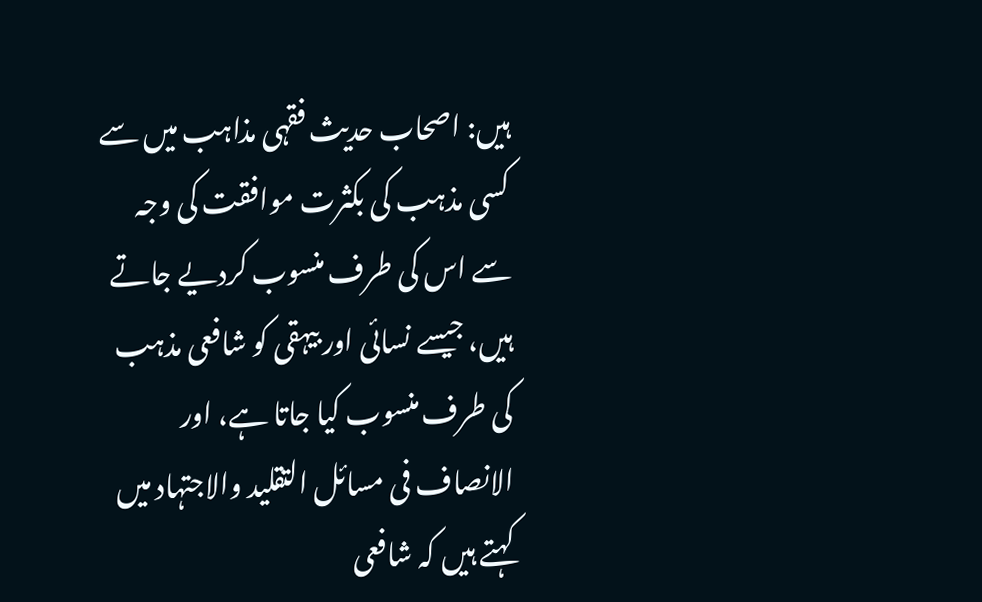ہیں: اصحاب حدیث فقہی مذاہب میں سے کسی مذہب کی بکثرت موافقت کی وجہ سے اس کی طرف منسوب کردیے جاتے ہیں، جیسے نسائی اور بیہقی کو شافعی مذہب کی طرف منسوب کیا جاتا ہے، اور الانصاف فی مسائل التقلید والاجتہاد میں کہتے ہیں کہ شافعی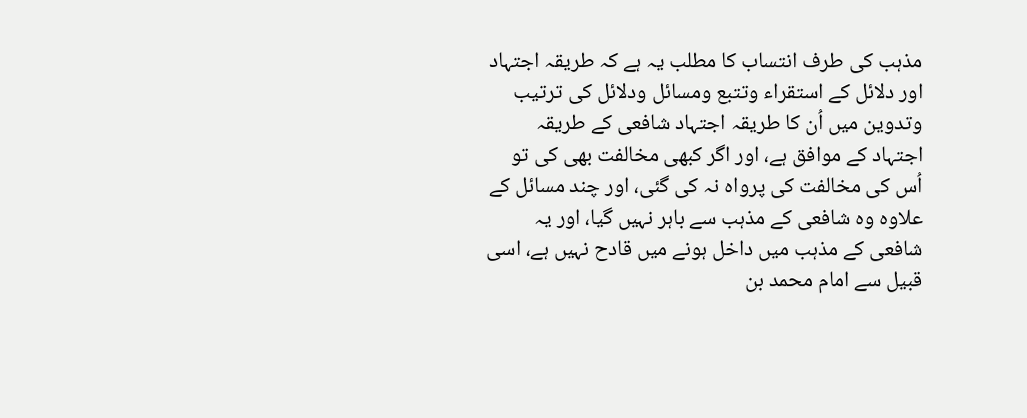مذہب کی طرف انتساب کا مطلب یہ ہے کہ طریقہ اجتہاد اور دلائل کے استقراء وتتبع ومسائل ودلائل کی ترتیب وتدوین میں اُن کا طریقہ اجتہاد شافعی کے طریقہ اجتہاد کے موافق ہے، اور اگر کبھی مخالفت بھی کی تو اُس کی مخالفت کی پرواہ نہ کی گئی، اور چند مسائل کے علاوہ وہ شافعی کے مذہب سے باہر نہیں گیا، اور یہ شافعی کے مذہب میں داخل ہونے میں قادح نہیں ہے، اسی قبیل سے امام محمد بن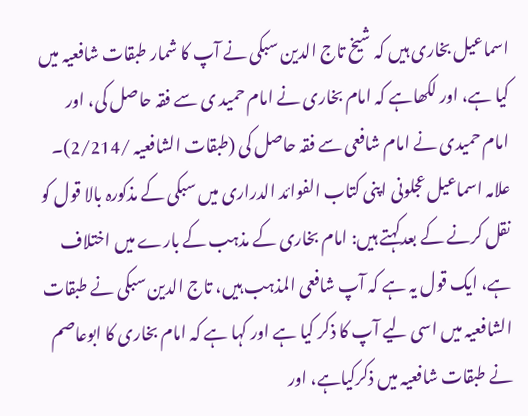اسماعیل بخاری ہیں کہ شیخ تاج الدین سبکی نے آپ کا شمار طبقات شافعیہ میں کیا ہے، اور لکھاہے کہ امام بخاری نے امام حمید ی سے فقہ حاصل کی، اور امام حمیدی نے امام شافعی سے فقہ حاصل کی (طبقات الشافعیہ /2/214)۔
علامہ اسماعیل عجلونی اپنی کتاب الفوائد الدراری میں سبکی کے مذکورہ بالا قول کو نقل کرنے کے بعدکہتے ہیں: امام بخاری کے مذہب کے بارے میں اختلاف ہے، ایک قول یہ ہے کہ آپ شافعی المذہب ہیں، تاج الدین سبکی نے طبقات الشافعیہ میں اسی لیے آپ کا ذکر کیا ہے اور کہا ہے کہ امام بخاری کا ابوعاصم نے طبقات شافعیہ میں ذکرکیاہے، اور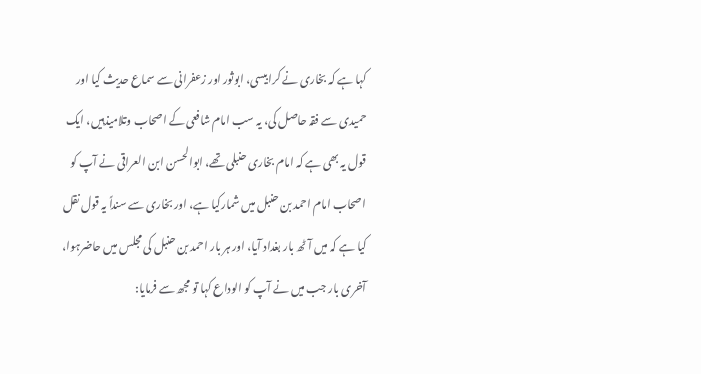کہا ہے کہ بخاری نے کرابیسی، ابوثور اور زعفرانی سے سماع حدیث کیا اور حمیدی سے فقہ حاصل کی، یہ سب امام شافعی کے اصحاب وتلامیذہیں، ایک قول یہ بھی ہے کہ امام بخاری حنبلی تھے، ابوالحسن ابن العراقی نے آپ کو اصحاب امام احمد بن حنبل میں شمارکیا ہے، اور بخاری سے سنداً یہ قول نقل کیا ہے کہ میں آٹھ بار بغداد آیا، اور ہر بار احمد بن حنبل کی مجلس میں حاضرہوا، آخری بار جب میں نے آپ کو الوداع کہا تو مجھ سے فرمایا: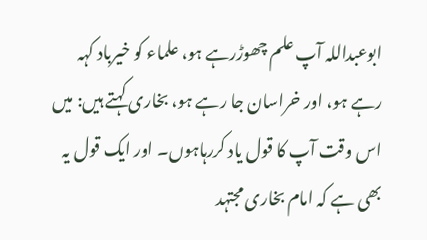ابوعبداللہ آپ علم چھوڑرہے ہو، علماء کو خیرباد کہہ رہے ہو، اور خراسان جا رہے ہو، بخاری کہتے ہیں: میں اس وقت آپ کا قول یاد کررہاہوں۔ اور ایک قول یہ بھی ہے کہ امام بخاری مجتہد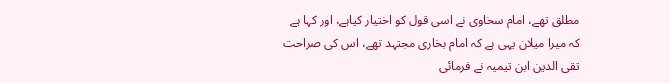مطلق تھے، امام سخاوی نے اسی قول کو اختیار کیاہے، اور کہا ہے کہ میرا میلان یہی ہے کہ امام بخاری مجتہد تھے، اس کی صراحت تقی الدین ابن تیمیہ نے فرمائی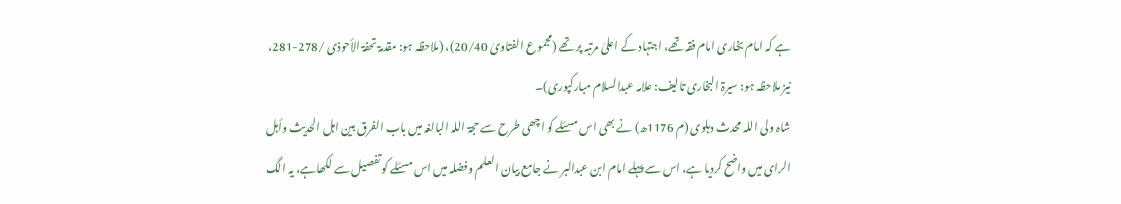ہے کہ امام بخاری امام فقہ تھے، اجتہاد کے اعلیٰ مرتبہ پر تھے (مجموع الفتاویٰ 20/40)، (ملاحظہ ہو: مقدمۃ تحفۃ الأحوذی /278-281، نیز ملاحظہ ہو: سیرۃ البخاری تالیف: علامہ عبدالسلام مبارکپوری)۔
شاہ ولی اللہ محدث دہلوی (م 1176ھ) نے بھی اس مسئلے کو اچھی طرح سے حجۃ اللہ البالغہ میں باب الفرق بین اہل الحدیث وأہل الرای میں واضح کردیا ہے، اس سے پہلے امام ابن عبدالبر نے جامع بیان العلم وفضلہ میں اس مسئلے کو تفصیل سے لکھاہے، یہ الگ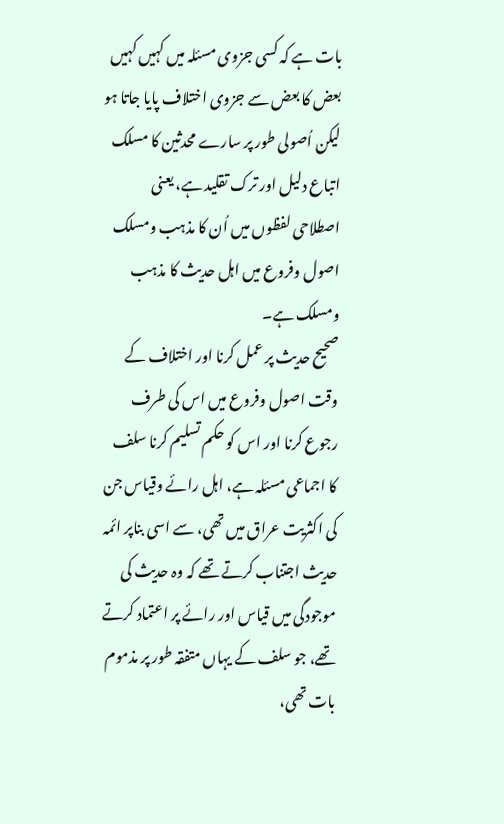بات ہے کہ کسی جزوی مسئلہ میں کہیں کہیں بعض کا بعض سے جزوی اختلاف پایا جاتا ہو لیکن اُصولی طور پر سارے محدثین کا مسلک اتباع دلیل اور ترک تقلید ہے، یعنی اصطلاحی لفظوں میں اُن کا مذہب ومسلک اصول وفروع میں اہل حدیث کا مذہب ومسلک ہے۔
صحیح حدیث پر عمل کرنا اور اختلاف کے وقت اصول وفروع میں اس کی طرف رجوع کرنا اور اس کو حکم تسلیم کرنا سلف کا اجماعی مسئلہ ہے، اہل رائے وقیاس جن کی اکثریت عراق میں تھی، سے اسی بناپر ائمہ حدیث اجتناب کرتے تھے کہ وہ حدیث کی موجودگی میں قیاس اور رائے پر اعتماد کرتے تھے، جو سلف کے یہاں متفقہ طور پر مذموم بات تھی،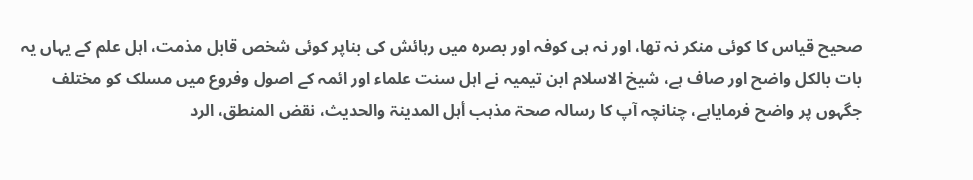صحیح قیاس کا کوئی منکر نہ تھا، اور نہ ہی کوفہ اور بصرہ میں رہائش کی بناپر کوئی شخص قابل مذمت، اہل علم کے یہاں یہ بات بالکل واضح اور صاف ہے، شیخ الاسلام ابن تیمیہ نے اہل سنت علماء اور ائمہ کے اصول وفروع میں مسلک کو مختلف جگہوں پر واضح فرمایاہے، چنانچہ آپ کا رسالہ صحۃ مذہب أہل المدینۃ والحدیث، نقض المنطق، الرد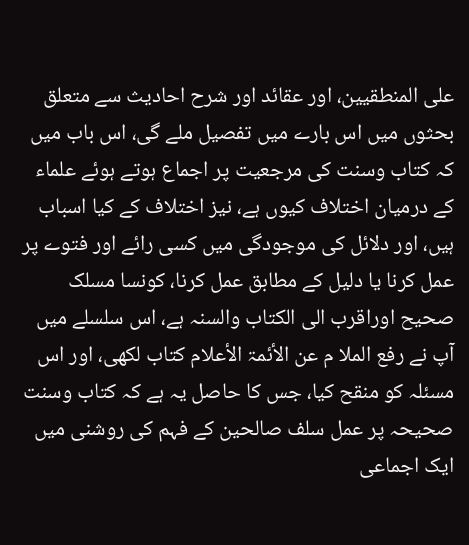علی المنطقیین، اور عقائد اور شرح احادیث سے متعلق بحثوں میں اس بارے میں تفصیل ملے گی، اس باب میں کہ کتاب وسنت کی مرجعیت پر اجماع ہوتے ہوئے علماء کے درمیان اختلاف کیوں ہے، نیز اختلاف کے کیا اسباب ہیں، اور دلائل کی موجودگی میں کسی رائے اور فتوے پر عمل کرنا یا دلیل کے مطابق عمل کرنا، کونسا مسلک صحیح اوراقرب الی الکتاب والسنہ ہے، اس سلسلے میں آپ نے رفع الملا م عن الأئمۃ الأعلام کتاب لکھی، اور اس مسئلہ کو منقح کیا، جس کا حاصل یہ ہے کہ کتاب وسنت صحیحہ پر عمل سلف صالحین کے فہم کی روشنی میں ایک اجماعی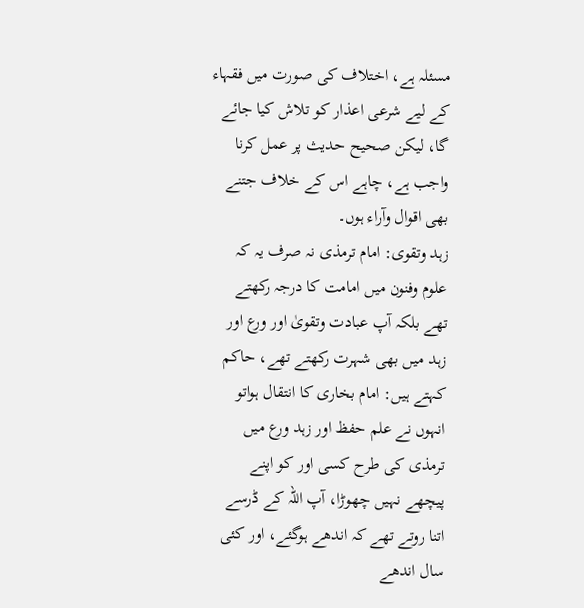مسئلہ ہے، اختلاف کی صورت میں فقہاء کے لیے شرعی اعذار کو تلاش کیا جائے گا، لیکن صحیح حدیث پر عمل کرنا واجب ہے، چاہے اس کے خلاف جتنے بھی اقوال وآراء ہوں۔
زہد وتقوی: امام ترمذی نہ صرف یہ کہ علوم وفنون میں امامت کا درجہ رکھتے تھے بلکہ آپ عبادت وتقویٰ اور ورع اور زہد میں بھی شہرت رکھتے تھے، حاکم کہتے ہیں: امام بخاری کا انتقال ہواتو انہوں نے علم حفظ اور زہد ورع میں ترمذی کی طرح کسی اور کو اپنے پیچھے نہیں چھوڑا، آپ اللہ کے ڈرسے اتنا روتے تھے کہ اندھے ہوگئے، اور کئی سال اندھے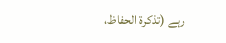رہے (تذکرۃ الحفاظ،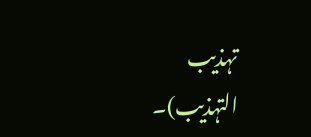تہذیب التہذیب)۔